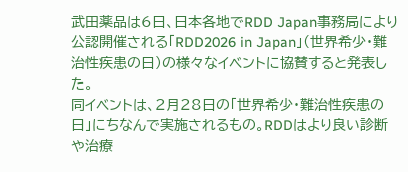武田薬品は6日、日本各地でRDD Japan事務局により公認開催される「RDD2026 in Japan」(世界希少・難治性疾患の日)の様々なイベントに協賛すると発表した。
同イベントは、2月28日の「世界希少・難治性疾患の日」にちなんで実施されるもの。RDDはより良い診断や治療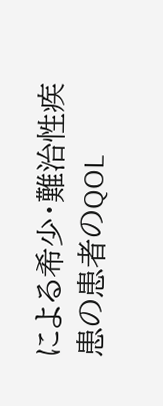による希少・難治性疾患の患者のQOL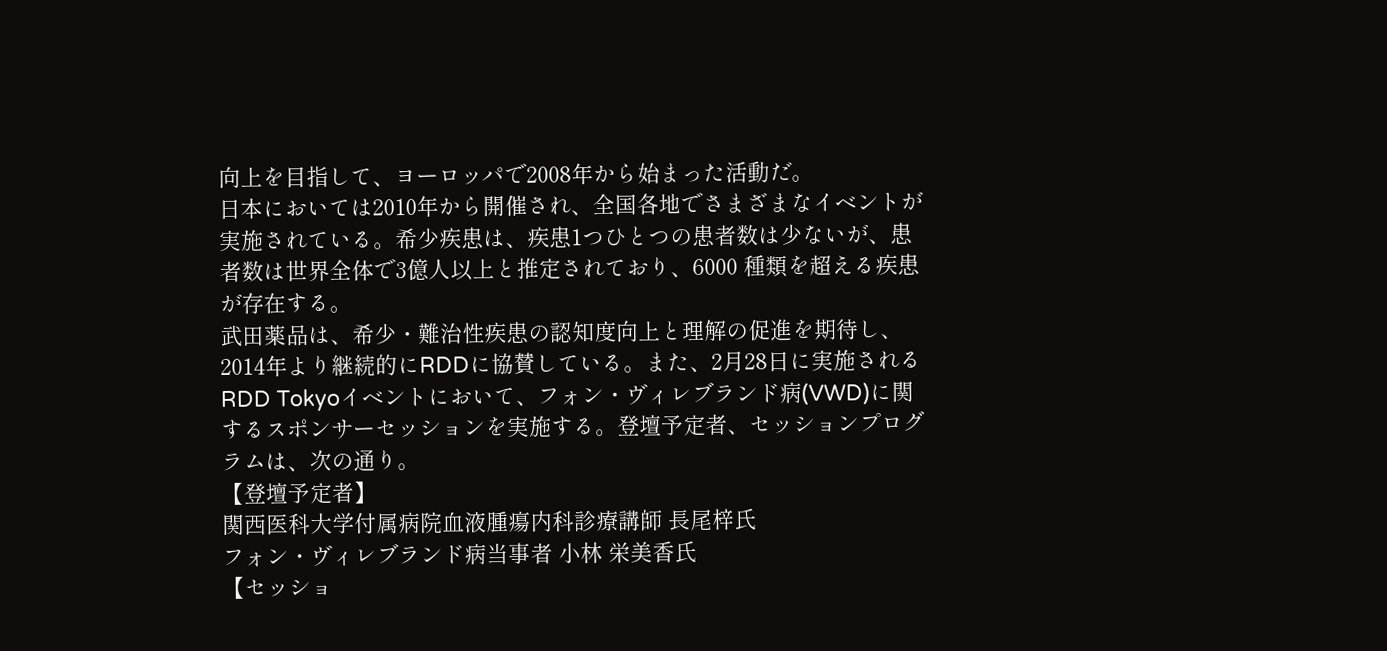向上を目指して、ヨーロッパで2008年から始まった活動だ。
日本においては2010年から開催され、全国各地でさまざまなイベントが実施されている。希少疾患は、疾患1つひとつの患者数は少ないが、患者数は世界全体で3億人以上と推定されており、6000 種類を超える疾患が存在する。
武田薬品は、希少・難治性疾患の認知度向上と理解の促進を期待し、2014年より継続的にRDDに協賛している。また、2月28日に実施されるRDD Tokyoイベントにおいて、フォン・ヴィレブランド病(VWD)に関するスポンサーセッションを実施する。登壇予定者、セッションプログラムは、次の通り。
【登壇予定者】
関西医科大学付属病院血液腫瘍内科診療講師 長尾梓氏
フォン・ヴィレブランド病当事者 小林 栄美香氏
【セッショ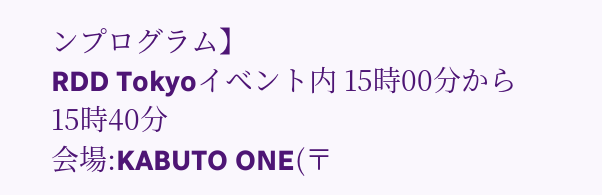ンプログラム】
RDD Tokyoイベント内 15時00分から15時40分
会場:KABUTO ONE(〒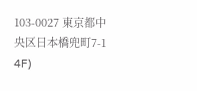103-0027 東京都中央区日本橋兜町7-1 4F)